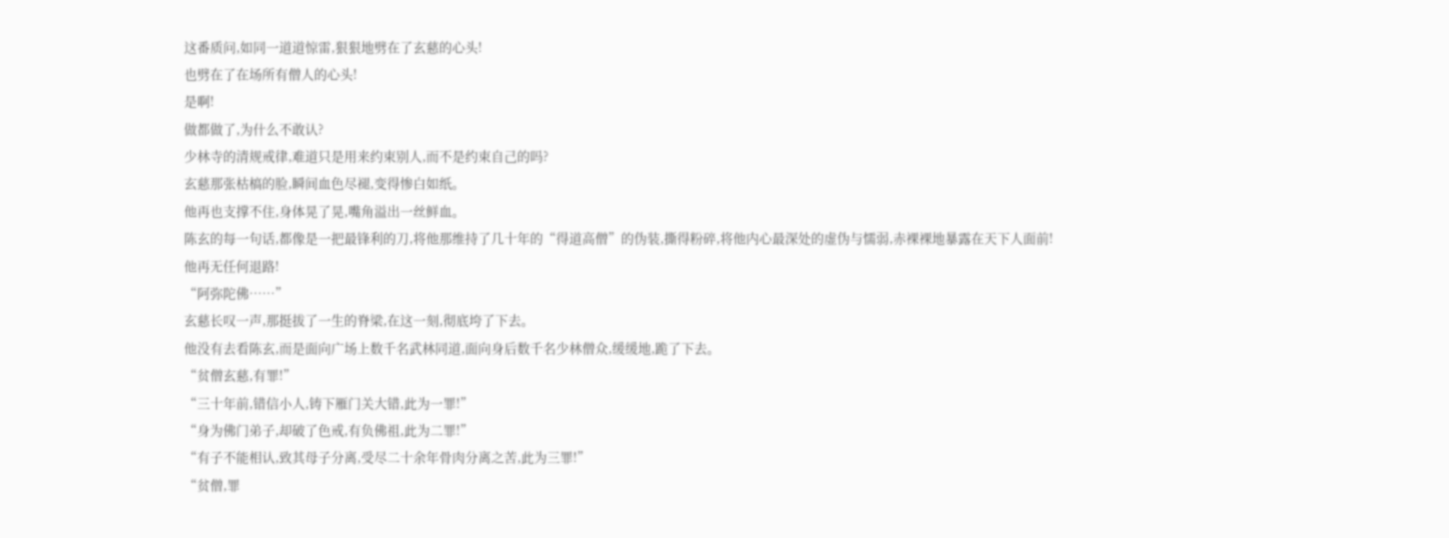这番质问,如同一道道惊雷,狠狠地劈在了玄慈的心头!
也劈在了在场所有僧人的心头!
是啊!
做都做了,为什么不敢认?
少林寺的清规戒律,难道只是用来约束别人,而不是约束自己的吗?
玄慈那张枯槁的脸,瞬间血色尽褪,变得惨白如纸。
他再也支撑不住,身体晃了晃,嘴角溢出一丝鲜血。
陈玄的每一句话,都像是一把最锋利的刀,将他那维持了几十年的“得道高僧”的伪装,撕得粉碎,将他内心最深处的虚伪与懦弱,赤裸裸地暴露在天下人面前!
他再无任何退路!
“阿弥陀佛……”
玄慈长叹一声,那挺拔了一生的脊梁,在这一刻,彻底垮了下去。
他没有去看陈玄,而是面向广场上数千名武林同道,面向身后数千名少林僧众,缓缓地,跪了下去。
“贫僧玄慈,有罪!”
“三十年前,错信小人,铸下雁门关大错,此为一罪!”
“身为佛门弟子,却破了色戒,有负佛祖,此为二罪!”
“有子不能相认,致其母子分离,受尽二十余年骨肉分离之苦,此为三罪!”
“贫僧,罪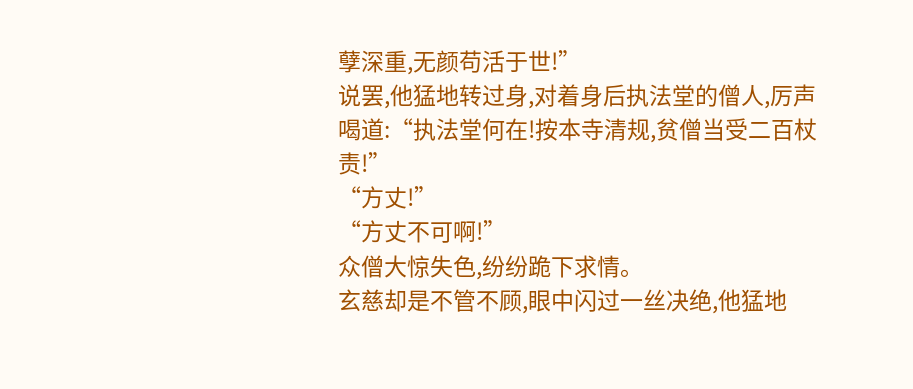孽深重,无颜苟活于世!”
说罢,他猛地转过身,对着身后执法堂的僧人,厉声喝道:“执法堂何在!按本寺清规,贫僧当受二百杖责!”
“方丈!”
“方丈不可啊!”
众僧大惊失色,纷纷跪下求情。
玄慈却是不管不顾,眼中闪过一丝决绝,他猛地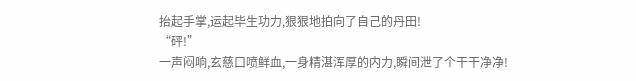抬起手掌,运起毕生功力,狠狠地拍向了自己的丹田!
“砰!”
一声闷响,玄慈口喷鲜血,一身精湛浑厚的内力,瞬间泄了个干干净净!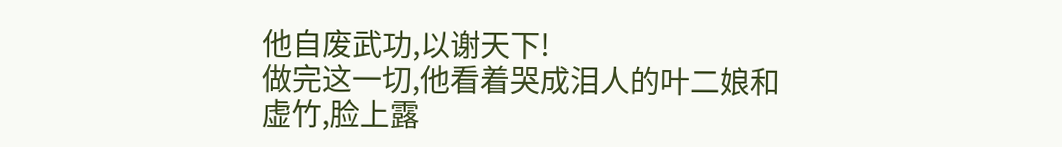他自废武功,以谢天下!
做完这一切,他看着哭成泪人的叶二娘和虚竹,脸上露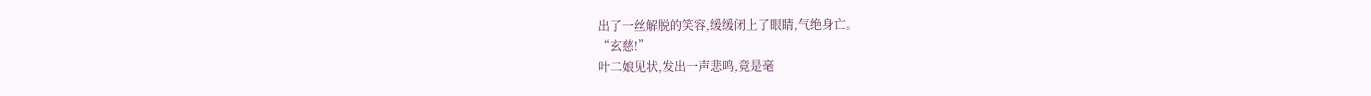出了一丝解脱的笑容,缓缓闭上了眼睛,气绝身亡。
“玄慈!”
叶二娘见状,发出一声悲鸣,竟是毫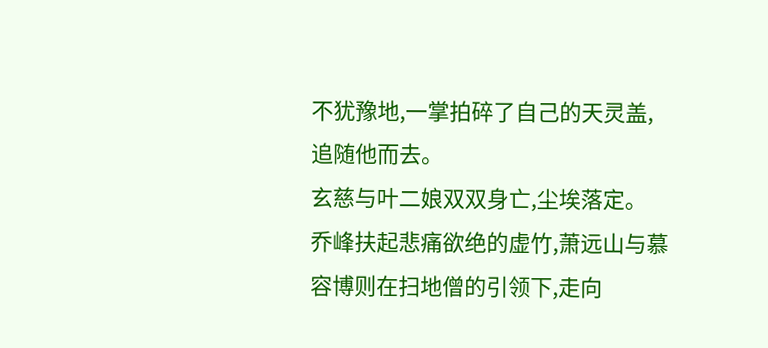不犹豫地,一掌拍碎了自己的天灵盖,追随他而去。
玄慈与叶二娘双双身亡,尘埃落定。
乔峰扶起悲痛欲绝的虚竹,萧远山与慕容博则在扫地僧的引领下,走向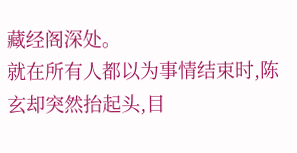藏经阁深处。
就在所有人都以为事情结束时,陈玄却突然抬起头,目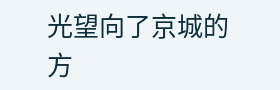光望向了京城的方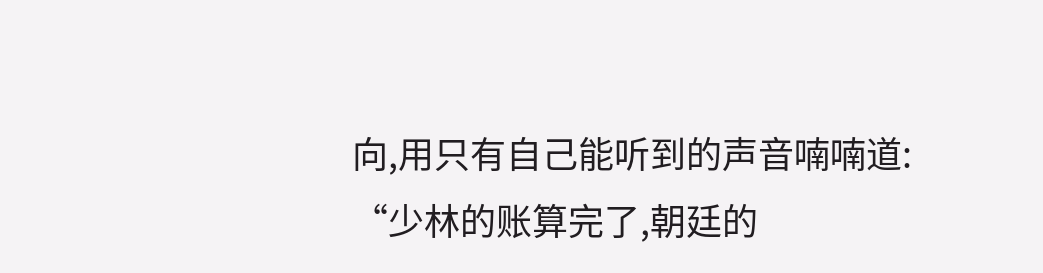向,用只有自己能听到的声音喃喃道:
“少林的账算完了,朝廷的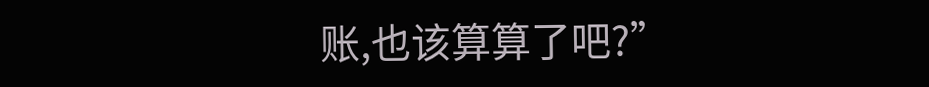账,也该算算了吧?”